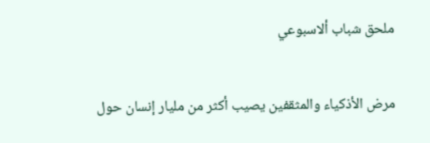ملحق شباب ألاسبوعي

مرض الأذكياء والمثقفين يصيب أكثر من مليار إنسان حول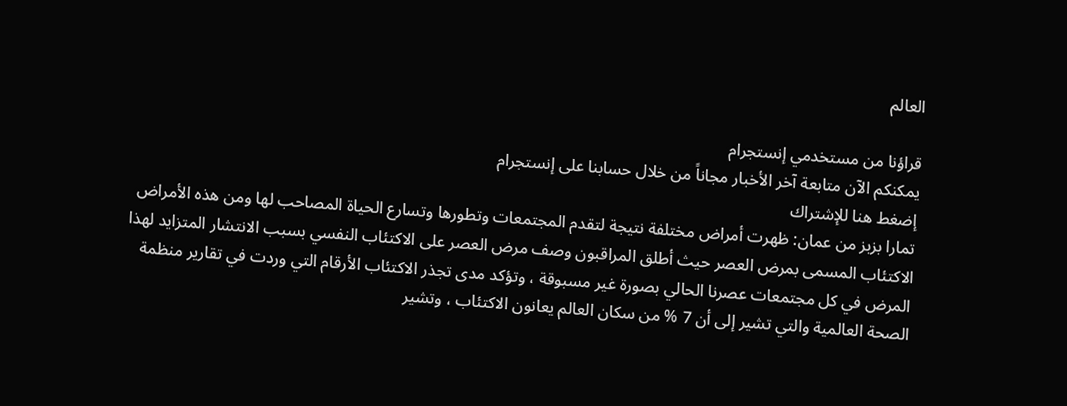العالم

قراؤنا من مستخدمي إنستجرام
يمكنكم الآن متابعة آخر الأخبار مجاناً من خلال حسابنا على إنستجرام
إضغط هنا للإشتراك
تمارا بزبز من عمان: ظهرت أمراض مختلفة نتيجة لتقدم المجتمعات وتطورها وتسارع الحياة المصاحب لها ومن هذه الأمراض الاكتئاب المسمى بمرض العصر حيث أطلق المراقبون وصف مرض العصر على الاكتئاب النفسي بسبب الانتشار المتزايد لهذا المرض في كل مجتمعات عصرنا الحالي بصورة غير مسبوقة ، وتؤكد مدى تجذر الاكتئاب الأرقام التي وردت في تقارير منظمة الصحة العالمية والتي تشير إلى أن 7 % من سكان العالم يعانون الاكتئاب ، وتشير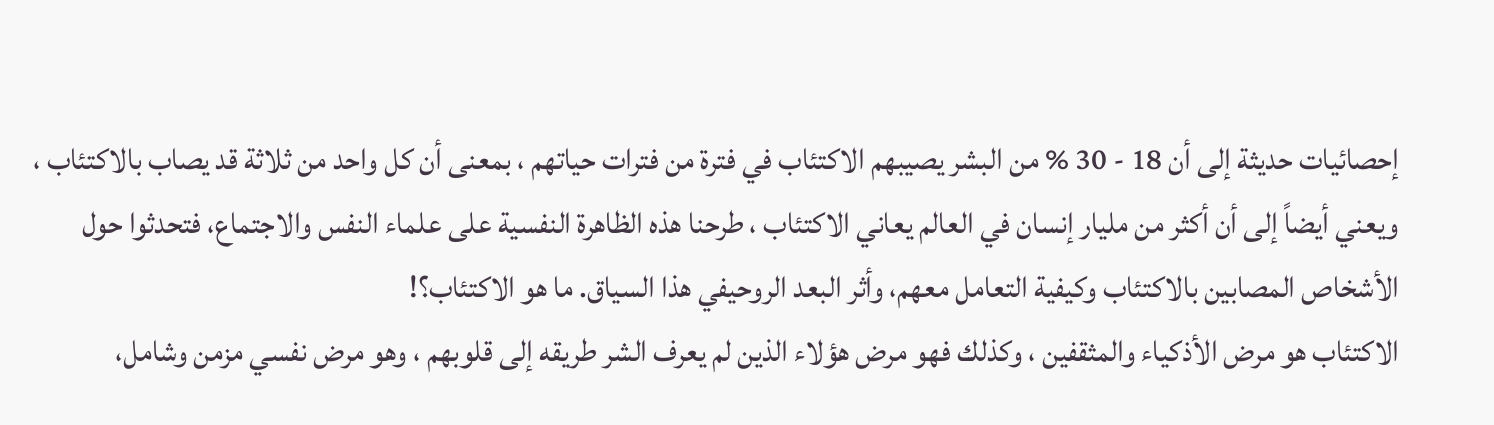إحصائيات حديثة إلى أن 18 - 30 % من البشر يصيبهم الاكتئاب في فترة من فترات حياتهم ، بمعنى أن كل واحد من ثلاثة قد يصاب بالاكتئاب ، ويعني أيضاً إلى أن أكثر من مليار إنسان في العالم يعاني الاكتئاب ، طرحنا هذه الظاهرة النفسية على علماء النفس والاجتماع، فتحدثوا حول الأشخاص المصابين بالاكتئاب وكيفية التعامل معهم، وأثر البعد الروحيفي هذا السياق. ما هو الاكتئاب؟!
الاكتئاب هو مرض الأذكياء والمثقفين ، وكذلك فهو مرض هؤلاء الذين لم يعرف الشر طريقه إلى قلوبهم ، وهو مرض نفسي مزمن وشامل،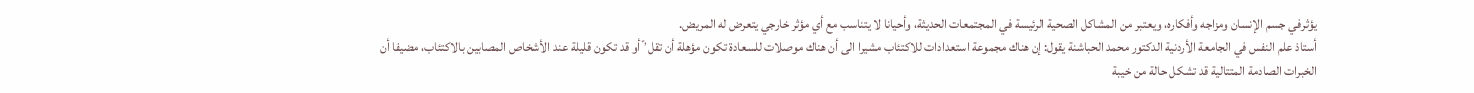يؤثرفي جسم الإنسان ومزاجه وأفكاره، ويعتبر من المشاكل الصحية الرئيسة في المجتمعات الحديثة، وأحيانا لا يتناسب مع أي مؤثر خارجي يتعرض له المريض.
أستاذ علم النفس في الجامعة الأردنية الدكتور محمد الحباشنة يقول: إن هناك مجموعة استعدادات للاكتئاب مشيرا الى أن هناك موصلات للسعادة تكون مؤهلة أن تقل٬ّ أو قد تكون قليلة عند الأشخاص المصابين بالاكتئاب، مضيفا أن الخبرات الصادمة المتتالية قد تشكل حالة من خيبة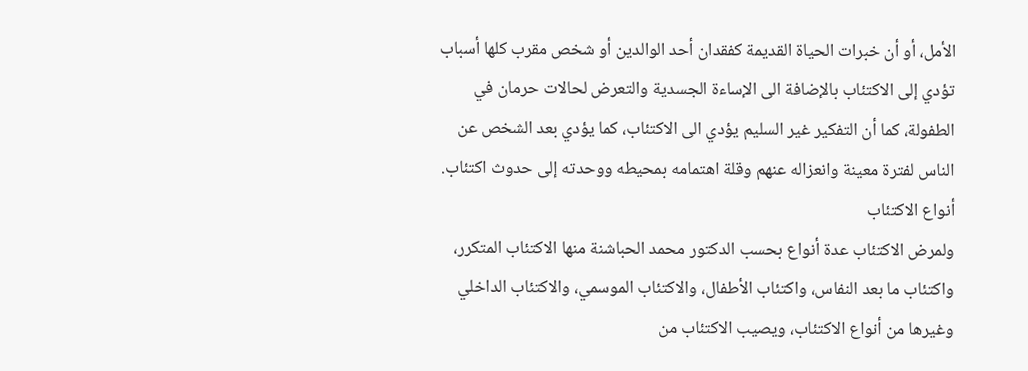الأمل، أو أن خبرات الحياة القديمة كفقدان أحد الوالدين أو شخص مقرب كلها أسباب تؤدي إلى الاكتئاب بالإضافة الى الإساءة الجسدية والتعرض لحالات حرمان في الطفولة، كما أن التفكير غير السليم يؤدي الى الاكتئاب، كما يؤدي بعد الشخص عن الناس لفترة معينة وانعزاله عنهم وقلة اهتمامه بمحيطه ووحدته إلى حدوث اكتئاب. أنواع الاكتئاب
ولمرض الاكتئاب عدة أنواع بحسب الدكتور محمد الحباشنة منها الاكتئاب المتكرر، واكتئاب ما بعد النفاس، واكتئاب الأطفال، والاكتئاب الموسمي، والاكتئاب الداخلي وغيرها من أنواع الاكتئاب، ويصيب الاكتئاب من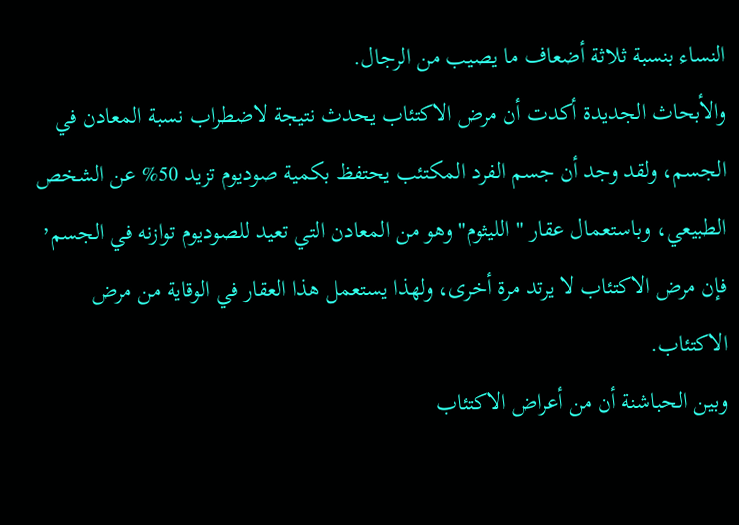النساء بنسبة ثلاثة أضعاف ما يصيب من الرجال.
والأبحاث الجديدة أكدت أن مرض الاكتئاب يحدث نتيجة لاضطراب نسبة المعادن في الجسم، ولقد وجد أن جسم الفرد المكتئب يحتفظ بكمية صوديوم تزيد 50% عن الشخص الطبيعي، وباستعمال عقار " الليثوم" وهو من المعادن التي تعيد للصوديوم توازنه في الجسم٬ فإن مرض الاكتئاب لا يرتد مرة أخرى، ولهذا يستعمل هذا العقار في الوقاية من مرض الاكتئاب.
وبين الحباشنة أن من أعراض الاكتئاب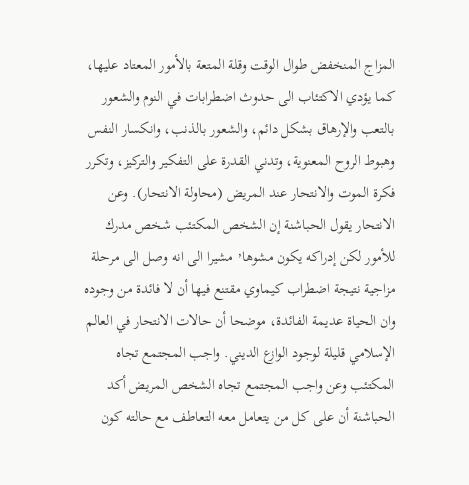المزاج المنخفض طوال الوقت وقلة المتعة بالأمور المعتاد عليها، كما يؤدي الاكتئاب الى حدوث اضطرابات في النوم والشعور بالتعب والإرهاق بشكل دائم، والشعور بالذنب، وانكسار النفس وهبوط الروح المعنوية، وتدني القدرة على التفكير والتركيز، وتكرر فكرة الموت والانتحار عند المريض (محاولة الانتحار). وعن الانتحار يقول الحباشنة إن الشخص المكتئب شخص مدرك للأمور لكن إدراكه يكون مشوها٬ مشيرا الى انه وصل الى مرحلة مزاجية نتيجة اضطراب كيماوي مقتنع فيها أن لا فائدة من وجوده وان الحياة عديمة الفائدة، موضحا أن حالات الانتحار في العالم الإسلامي قليلة لوجود الوازع الديني. واجب المجتمع تجاه المكتئب وعن واجب المجتمع تجاه الشخص المريض أكد الحباشنة أن على كل من يتعامل معه التعاطف مع حالته كون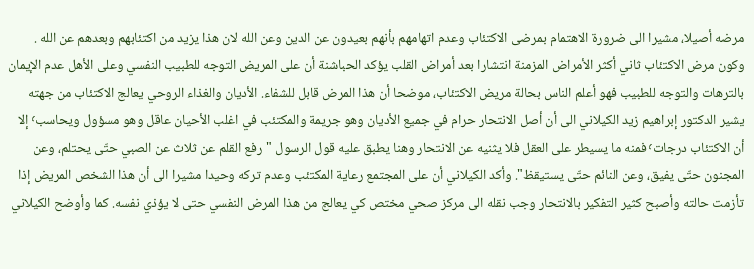مرضه أصيلا، مشيرا الى ضرورة الاهتمام بمرضى الاكتئاب وعدم اتهامهم بأنهم بعيدون عن الدين وعن الله لان هذا يزيد من اكتئابهم وبعدهم عن الله .
وكون مرض الاكتئاب ثاني أكثر الأمراض المزمنة انتشارا بعد أمراض القلب يؤكد الحباشنة أن على المريض التوجه للطبيب النفسي وعلى الأهل عدم الإيمان بالترهات والتوجه للطبيب فهو أعلم الناس بحالة مريض الاكتئاب، موضحا أن هذا المرض قابل للشفاء. الأديان والغذاء الروحي يعالج الاكتئاب من جهته يشير الدكتور إبراهيم زيد الكيلاني الى أن أصل الانتحار حرام في جميع الأديان وهو جريمة والمكتئب في اغلب الأحيان عاقل وهو مسؤول ويحاسب٬ إلا أن الاكتئاب درجات٬ فمنه ما يسيطر على العقل فلا يثنيه عن الانتحار وهنا يطبق عليه قول الرسول "رفع القلم عن ثلاث عن الصبي حتّى يحتلم، وعن المجنون حتّى يفيق، وعن النائم حتّى يستيقظ". وأكد الكيلاني أن على المجتمع رعاية المكتئب وعدم تركه وحيدا مشيرا الى أن هذا الشخص المريض إذا تأزمت حالته وأصبح كثير التفكير بالانتحار وجب نقله الى مركز صحي مختص كي يعالج من هذا المرض النفسي حتى لا يؤذي نفسه. كما وأوضح الكيلاني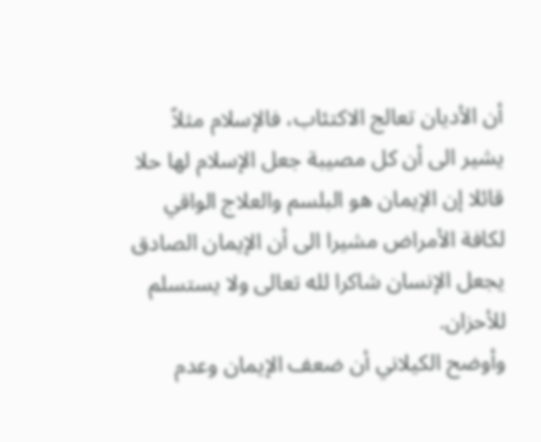أن الأديان تعالج الاكتئاب، فالإسلام مثلاً يشير الى أن كل مصيبة جعل الإسلام لها حلا قائلا إن الإيمان هو البلسم والعلاج الواقي لكافة الأمراض مشيرا الى أن الإيمان الصادق يجعل الإنسان شاكرا لله تعالى ولا يستسلم للأحزان.
وأوضح الكيلاني أن ضعف الإيمان وعدم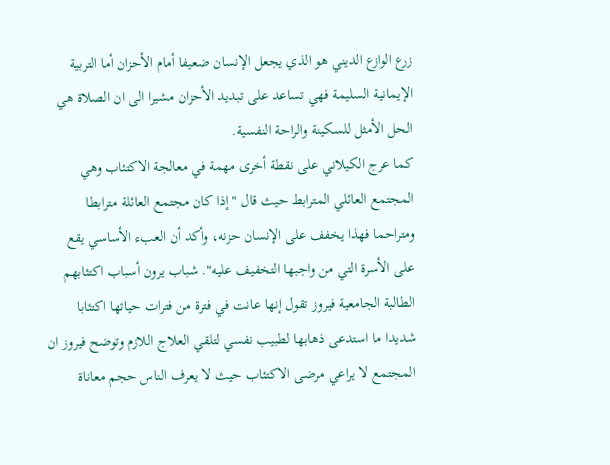زرع الوازع الديني هو الذي يجعل الإنسان ضعيفا أمام الأحزان أما التربية الإيمانية السليمة فهي تساعد على تبديد الأحزان مشيرا الى ان الصلاة هي الحل الأمثل للسكينة والراحة النفسية.
كما عرج الكيلاني على نقطة أخرى مهمة في معالجة الاكتئاب وهي المجتمع العائلي المترابط حيث قال "إذا كان مجتمع العائلة مترابطا ومتراحما فهذا يخفف على الإنسان حزنه، وأكد أن العبء الأساسي يقع على الأسرة التي من واجبها التخفيف عليه". شباب يرون أسباب اكتئابهم الطالبة الجامعية فيروز تقول إنها عانت في فترة من فترات حياتها اكتئابا شديدا ما استدعى ذهابها لطبيب نفسي لتلقي العلاج اللازم وتوضح فيروز ان المجتمع لا يراعي مرضى الاكتئاب حيث لا يعرف الناس حجم معاناة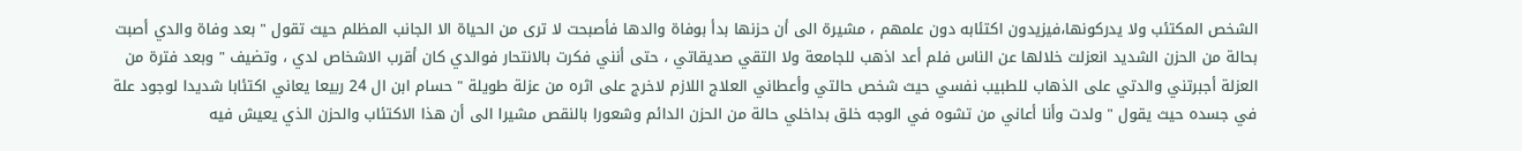الشخص المكتئب ولا يدركونها،فيزيدون اكتئابه دون علمهم ، مشيرة الى أن حزنها بدأ بوفاة والدها فأصبحت لا ترى من الحياة الا الجانب المظلم حيث تقول " بعد وفاة والدي أصبت بحالة من الحزن الشديد انعزلت خلالها عن الناس فلم أعد اذهب للجامعة ولا التقي صديقاتي ، حتى أنني فكرت بالانتحار فوالدي كان أقرب الاشخاص لدي ، وتضيف " وبعد فترة من العزلة أجبرتني والدتي على الذهاب للطبيب نفسي حيث شخص حالتي وأعطاني العلاج اللازم لاخرج على اثره من عزلة طويلة " حسام ابن ال 24 ربيعا يعاني اكتئابا شديدا لوجود علة في جسده حيث يقول " ولدت وأنا أعاني من تشوه في الوجه خلق بداخلي حالة من الحزن الدائم وشعورا بالنقص مشيرا الى أن هذا الاكتئاب والحزن الذي يعيش فيه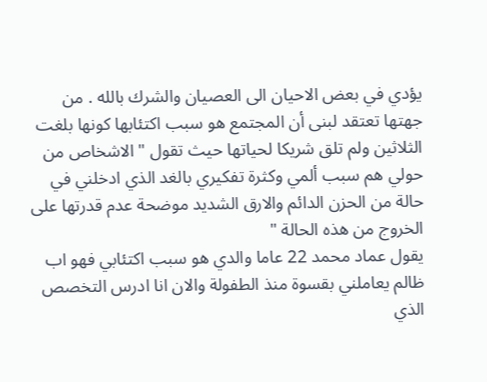يؤدي في بعض الاحيان الى العصيان والشرك بالله . من جهتها تعتقد لبنى أن المجتمع هو سبب اكتئابها كونها بلغت الثلاثين ولم تلق شريكا لحياتها حيث تقول " الاشخاص من حولي هم سبب ألمي وكثرة تفكيري بالغد الذي ادخلني في حالة من الحزن الدائم والارق الشديد موضحة عدم قدرتها على الخروج من هذه الحالة "
يقول عماد محمد 22 عاما والدي هو سبب اكتئابي فهو اب ظالم يعاملني بقسوة منذ الطفولة والان انا ادرس التخصص الذي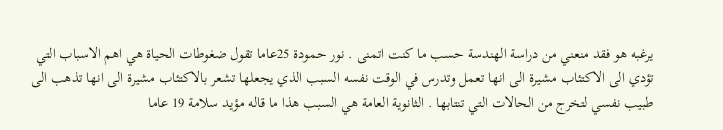يرغبه هو فقد منعني من دراسة الهندسة حسب ما كنت اتمنى . نور حمودة 25عاما تقول ضغوطات الحياة هي اهم الاسباب التي تؤدي الى الاكتئاب مشيرة الى انها تعمل وتدرس في الوقت نفسه السبب الذي يجعلها تشعر بالاكتئاب مشيرة الى انها تذهب الى طبيب نفسي لتخرج من الحالات التي تنتابها . الثانوية العامة هي السبب هذا ما قاله مؤيد سلامة 19 عاما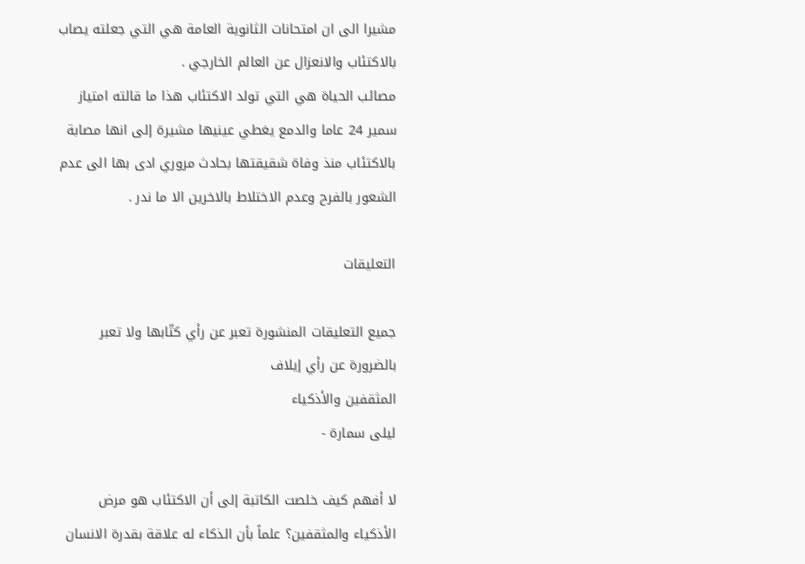مشيرا الى ان امتحانات الثانوية العامة هي التي جعلته يصاب بالاكتئاب والانعزال عن العالم الخارجي .
مصائب الحياة هي التي تولد الاكتئاب هذا ما قالته امتياز سمير 24 عاما والدمع يغطي عينيها مشيرة إلى انها مصابة بالاكتئاب منذ وفاة شقيقتها بحادث مروري ادى بها الى عدم الشعور بالفرح وعدم الاختلاط بالاخرين الا ما ندر .

التعليقات

جميع التعليقات المنشورة تعبر عن رأي كتّابها ولا تعبر بالضرورة عن رأي إيلاف
المثقفين والأذكياء
ليلى سمارة -

لا أفهم كيف خلصت الكاتبة إلى أن الاكتئاب هو مرض الأذكياء والمثقفين؟ علماً بأن الذكاء له علاقة بقدرة الانسان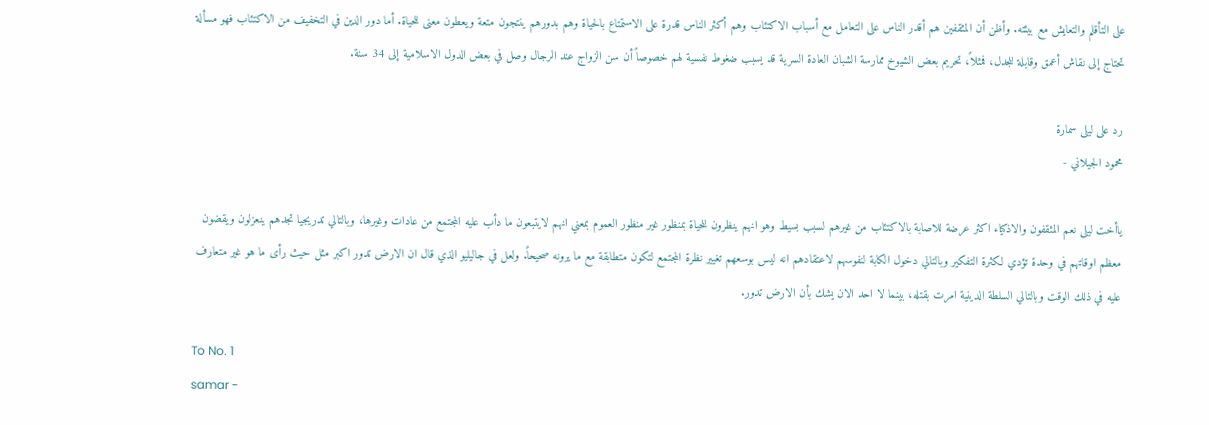على التأقلم والتعايش مع بيئته. وأظن أن المثقفين هم أقدر الناس على التعامل مع أسباب الاكتئاب وهم أكثر الناس قدرة على الاستمتاع بالحياة وهم بدورهم ينتجون متعة ويعطون معنى للحياة. أما دور الدين في التخفيف من الاكتئاب فهو مسألة تحتاج إلى نقاش أعمق وقابلة للجدل، فمثلاً، تحريم بعض الشيوخ ممارسة الشبان العادة السرية قد يسبب ضغوط نفسية لهم خصوصاً أن سن الزواج عند الرجال وصل في بعض الدول الاسلامية إلى 34 سنة.

رد على ليلى سمارة
محمود الجيلاني -

ياأخت ليلى نعم المثقفون والاذكياء اكثر عرضة للاصابة بالاكتئاب من غيرهم لسبب بسيط وهو انهم ينظرون للحياة بمنظور غير منظور العموم بمعني انهم لايتبعون ما دأب عليه المجتمع من عادات وغيرها، وبالتالي تدريجيا تجدهم ينعزلون ويقضون معظم اوقاتهم في وحدة تؤدي لكثرة التفكير وبالتالي دخول الكابة لنفوسهم لاعتقادهم انه ليس بوسعهم تغيير نظرة المجتمع لتكون متطابقة مع ما يرونه صحيحاً. ولعل في جاليليو الذي قال ان الارض تدور اكبر مثل حيث رأى ما هو غير متعارف عليه في ذلك الوقت وبالتالي السلطة الدينية امرت بقتله، بينما لا احد الان يشك بأن الارض تدور.

To No. 1
samar -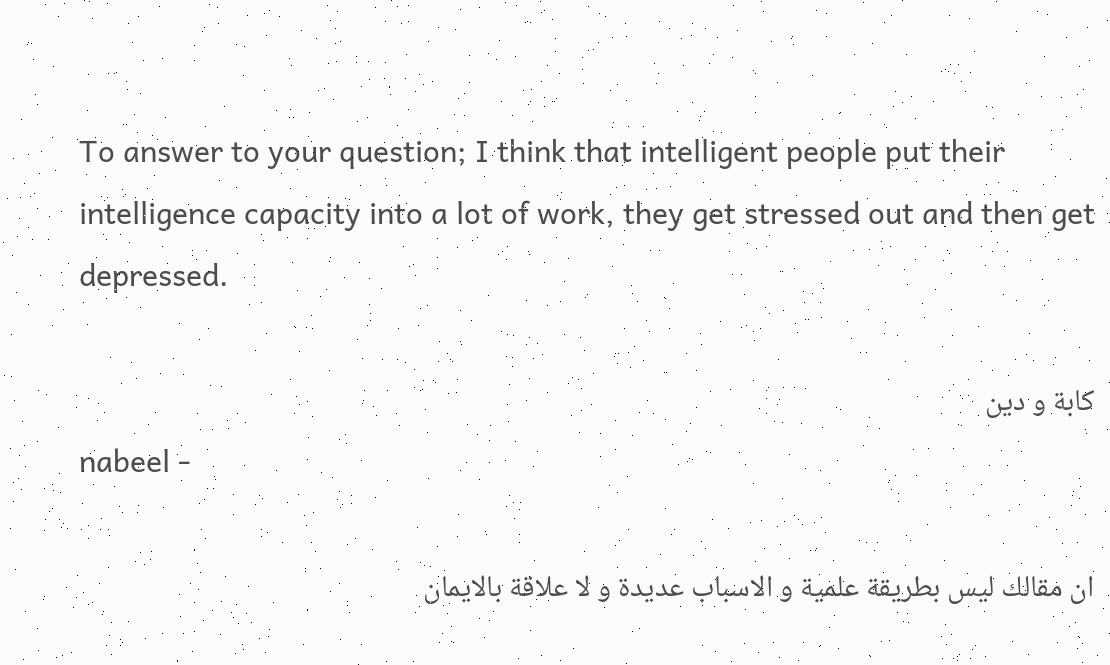To answer to your question; I think that intelligent people put their intelligence capacity into a lot of work, they get stressed out and then get depressed.

كابة و دين
nabeel -

ان مقالك ليس بطريقة علمية و الاسباب عديدة و لا علاقة بالايمان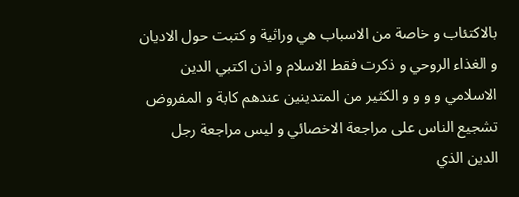بالاكتئاب و خاصة من الاسباب هي وراثية و كتبت حول الاديان و الغذاء الروحي و ذكرت فقط الاسلام و اذن اكتبي الدين الاسلامي و و و و الكثير من المتدينين عندهم كابة و المفروض تشجيع الناس على مراجعة الاخصائي و ليس مراجعة رجل الدين الذي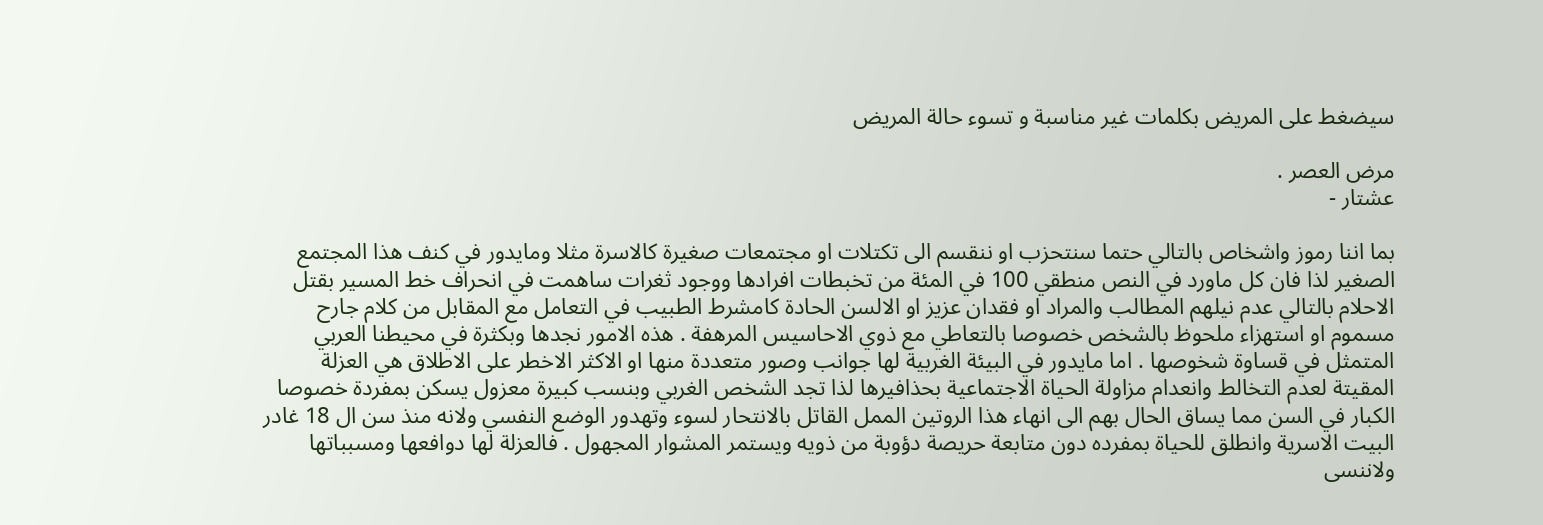سيضغط على المريض بكلمات غير مناسبة و تسوء حالة المريض

مرض العصر .
عشتار -

بما اننا رموز واشخاص بالتالي حتما سنتحزب او ننقسم الى تكتلات او مجتمعات صغيرة كالاسرة مثلا ومايدور في كنف هذا المجتمع الصغير لذا فان كل ماورد في النص منطقي 100 في المئة من تخبطات افرادها ووجود ثغرات ساهمت في انحراف خط المسير بقتل الاحلام بالتالي عدم نيلهم المطالب والمراد او فقدان عزيز او الالسن الحادة كامشرط الطبيب في التعامل مع المقابل من كلام جارح مسموم او استهزاء ملحوظ بالشخص خصوصا بالتعاطي مع ذوي الاحاسيس المرهفة . هذه الامور نجدها وبكثرة في محيطنا العربي المتمثل في قساوة شخوصها . اما مايدور في البيئة الغربية لها جوانب وصور متعددة منها او الاكثر الاخطر على الاطلاق هي العزلة المقيتة لعدم التخالط وانعدام مزاولة الحياة الاجتماعية بحذافيرها لذا تجد الشخص الغربي وبنسب كبيرة معزول يسكن بمفردة خصوصا الكبار في السن مما يساق الحال بهم الى انهاء هذا الروتين الممل القاتل بالانتحار لسوء وتهدور الوضع النفسي ولانه منذ سن ال 18 غادر البيت الاسرية وانطلق للحياة بمفرده دون متابعة حريصة دؤوبة من ذويه ويستمر المشوار المجهول . فالعزلة لها دوافعها ومسبباتها ولاننسى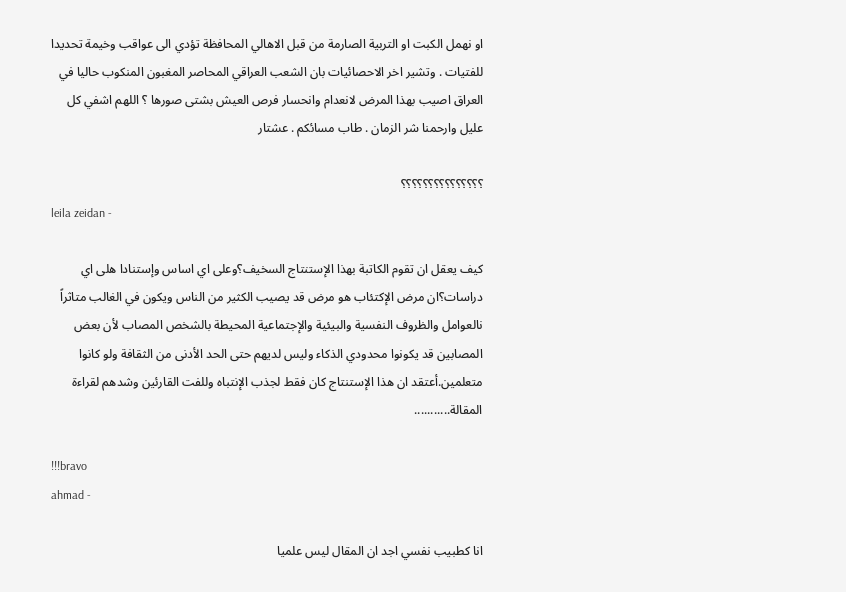او نهمل الكبت او التربية الصارمة من قبل الاهالي المحافظة تؤدي الى عواقب وخيمة تحديدا للفتيات . وتشير اخر الاحصائيات بان الشعب العراقي المحاصر المغبون المنكوب حاليا في العراق اصيب بهذا المرض لانعدام وانحسار فرص العيش بشتى صورها ؟ اللهم اشفي كل عليل وارحمنا شر الزمان . طاب مسائكم . عشتار

؟؟؟؟؟؟؟؟؟؟؟؟؟؟؟
leila zeidan -

كيف يعقل ان تقوم الكاتبة بهذا الإستنتاج السخيف؟وعلى اي اساس وإستنادا هلى اي دراسات؟ان مرض الإكتئاب هو مرض قد يصيب الكثير من الناس ويكون في الغالب متاثراً نالعوامل والظروف النفسية والبيئية والإجتماعية المحيطة بالشخص المصاب لأن بعض المصابين قد يكونوا محدودي الذكاء وليس لديهم حتى الحد الأدنى من الثقافة ولو كانوا متعلمين.أعتقد ان هذا الإستنتاج كان فقط لجذب الإنتباه وللفت القارئين وشدهم لقراءة المقالة...........

!!!bravo
ahmad -

انا كطبيب نفسي اجد ان المقال ليس علميا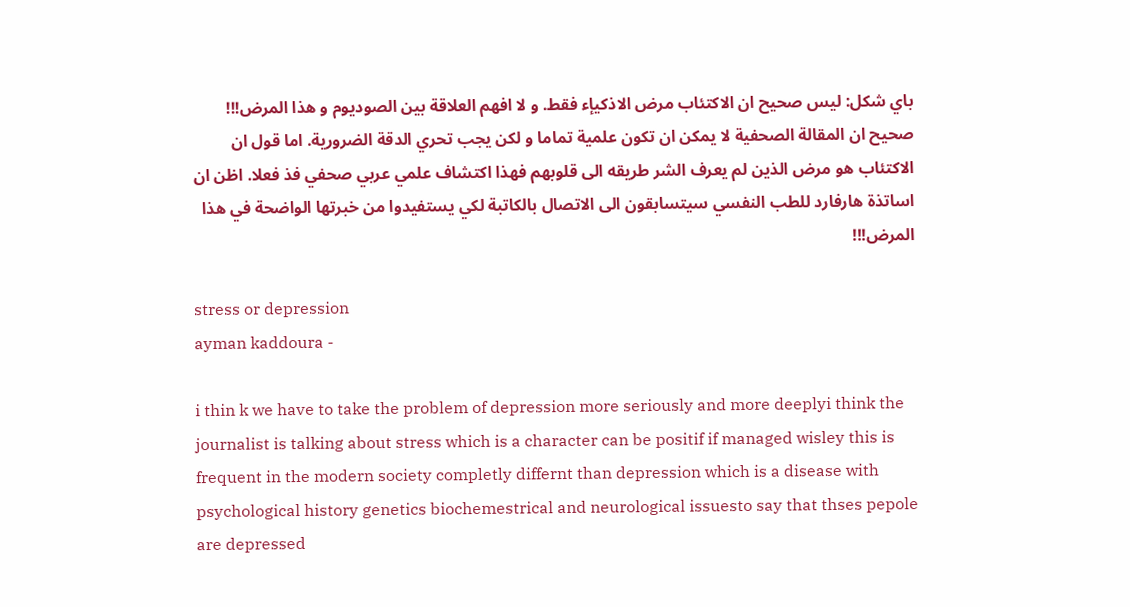باي شكل: ليس صحيح ان الاكتئاب مرض الاذكيإء فقط. و لا افهم العلاقة بين الصوديوم و هذا المرض!!! صحيح ان المقالة الصحفية لا يمكن ان تكون علمية تماما و لكن يجب تحري الدقة الضرورية. اما قول ان الاكتئاب هو مرض الذين لم يعرف الشر طريقه الى قلوبهم فهذا اكتشاف علمي عربي صحفي فذ فعلا. اظن ان اساتذة هارفارد للطب النفسي سيتسابقون الى الاتصال بالكاتبة لكي يستفيدوا من خبرتها الواضحة في هذا المرض!!!

stress or depression
ayman kaddoura -

i thin k we have to take the problem of depression more seriously and more deeplyi think the journalist is talking about stress which is a character can be positif if managed wisley this is frequent in the modern society completly differnt than depression which is a disease with psychological history genetics biochemestrical and neurological issuesto say that thses pepole are depressed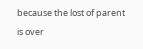because the lost of parent is over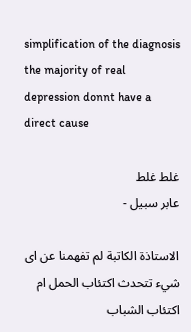simplification of the diagnosis the majority of real depression donnt have a direct cause

غلط غلط
عابر سبيل -

الاستاذة الكاتبة لم تفهمنا عن اى شيء تتحدث اكتئاب الحمل ام اكتئاب الشباب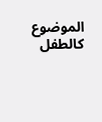الموضوع كالطفل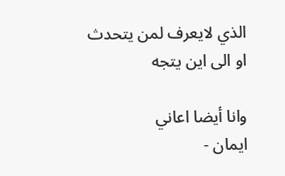الذي لايعرف لمن يتحدث او الى اين يتجه

وانا أيضا اعاني
ايمان -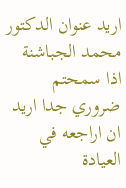اريد عنوان الدكتور محمد الجباشنة اذا سمحتم ضروري جدا اريد ان اراجعه في العيادة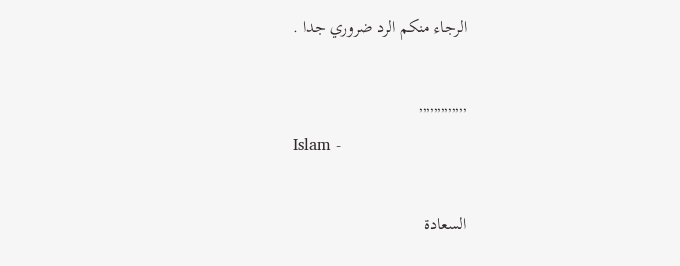الرجاء منكم الرد ضروري جدا .

,,,,,,,,,,,,,
Islam -

السعادة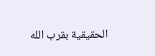الحقيقية بقرب الله